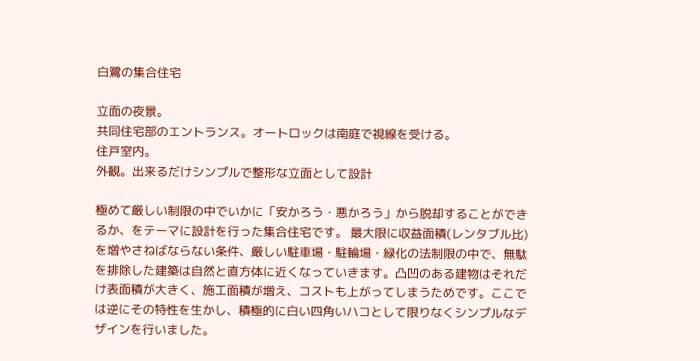白鷺の集合住宅

立面の夜景。
共同住宅部のエントランス。オートロックは南庭で視線を受ける。
住戸室内。
外観。出来るだけシンプルで整形な立面として設計

極めて厳しい制限の中でいかに「安かろう・悪かろう」から脱却することができるか、をテーマに設計を行った集合住宅です。 最大限に収益面積(レンタブル比)を増やさねばならない条件、厳しい駐車場・駐輪場・緑化の法制限の中で、無駄を排除した建築は自然と直方体に近くなっていきます。凸凹のある建物はそれだけ表面積が大きく、施工面積が増え、コストも上がってしまうためです。ここでは逆にその特性を生かし、積極的に白い四角いハコとして限りなくシンプルなデザインを行いました。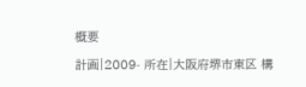概要

計画|2009- 所在|大阪府堺市東区 構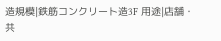造規模|鉄筋コンクリート造3F 用途|店舗・共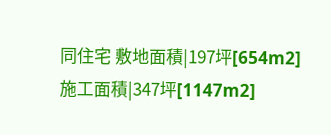同住宅 敷地面積|197坪[654m2] 施工面積|347坪[1147m2]